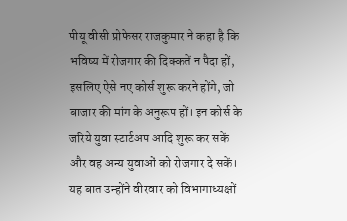पीयू वीसी प्रोफेसर राजकुमार ने कहा है कि भविष्य में रोजगार की दिक्कतें न पैदा हों, इसलिए ऐसे नए कोर्स शुरू करने होंगे, जो बाजार की मांग के अनुरूप हों। इन कोर्स के जरिये युवा स्टार्टअप आदि शुरू कर सकें और वह अन्य युवाओं को रोजगार दे सकें। यह बात उन्होंने वीरवार को विभागाध्यक्षों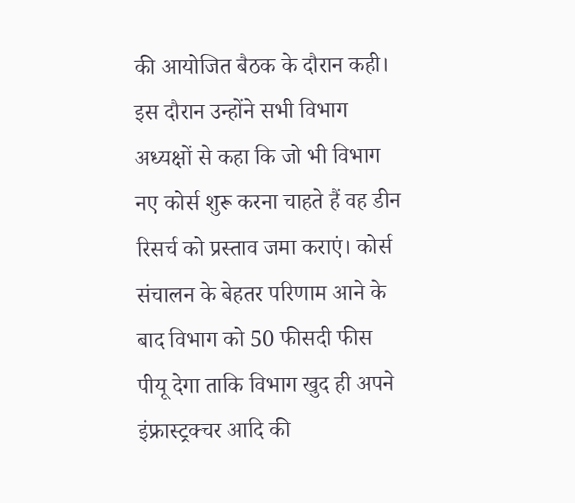की आयोजित बैठक के दौरान कही।
इस दौरान उन्होंने सभी विभाग अध्यक्षों से कहा कि जो भी विभाग नए कोर्स शुरू करना चाहते हैं वह डीन रिसर्च को प्रस्ताव जमा कराएं। कोर्स संचालन के बेहतर परिणाम आने के बाद विभाग को 50 फीसदी फीस पीयू देगा ताकि विभाग खुद ही अपने इंफ्रास्ट्रक्चर आदि की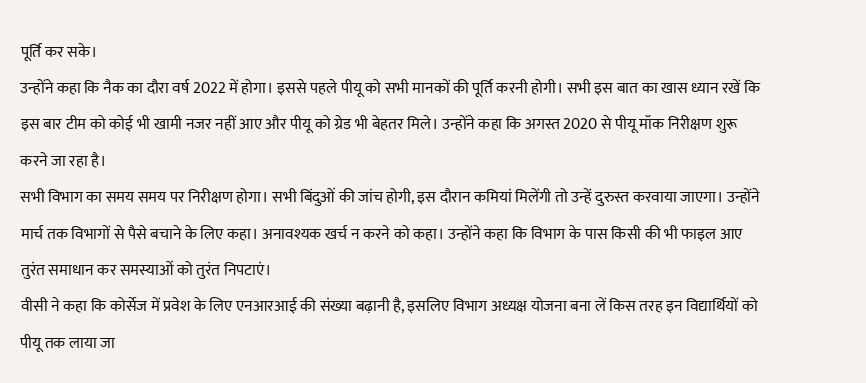पूर्ति कर सके।
उन्होंने कहा कि नैक का दौरा वर्ष 2022 में होगा। इससे पहले पीयू को सभी मानकों की पूर्ति करनी होगी। सभी इस बात का खास ध्यान रखें कि इस बार टीम को कोई भी खामी नजर नहीं आए और पीयू को ग्रेड भी बेहतर मिले। उन्होंने कहा कि अगस्त 2020 से पीयू मॉक निरीक्षण शुरू करने जा रहा है।
सभी विभाग का समय समय पर निरीक्षण होगा। सभी बिंदुओं की जांच होगी, इस दौरान कमियां मिलेंगी तो उन्हें दुरुस्त करवाया जाएगा। उन्होंने मार्च तक विभागों से पैसे बचाने के लिए कहा। अनावश्यक खर्च न करने को कहा। उन्होंने कहा कि विभाग के पास किसी की भी फाइल आए तुरंत समाधान कर समस्याओं को तुरंत निपटाएं।
वीसी ने कहा कि कोर्सेज में प्रवेश के लिए एनआरआई की संख्या बढ़ानी है, इसलिए विभाग अध्यक्ष योजना बना लें किस तरह इन विद्यार्थियों को पीयू तक लाया जा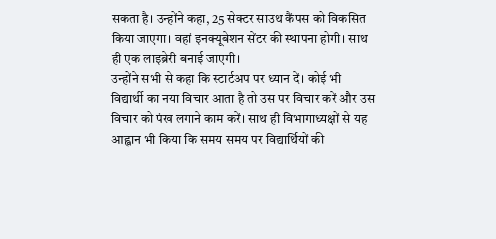सकता है। उन्होंने कहा, 25 सेक्टर साउथ कैंपस को विकसित किया जाएगा। वहां इनक्यूबेशन सेंटर की स्थापना होगी। साथ ही एक लाइब्रेरी बनाई जाएगी।
उन्होंने सभी से कहा कि स्टार्टअप पर ध्यान दें। कोई भी विद्यार्थी का नया विचार आता है तो उस पर विचार करें और उस विचार को पंख लगाने काम करें। साथ ही विभागाध्यक्षों से यह आह्वान भी किया कि समय समय पर विद्यार्थियों की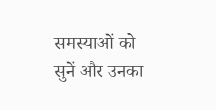समस्याओं को सुनें और उनका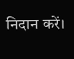निदान करें।